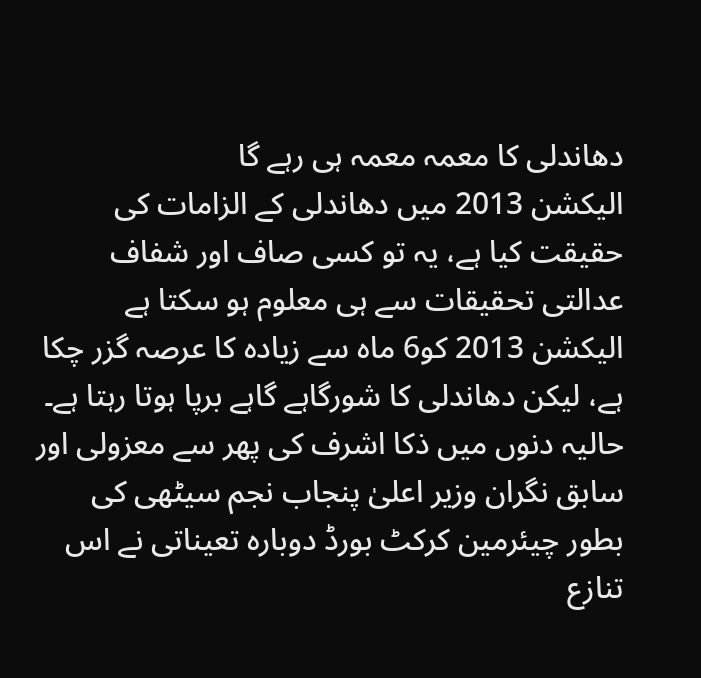دھاندلی کا معمہ معمہ ہی رہے گا
الیکشن 2013 میں دھاندلی کے الزامات کی حقیقت کیا ہے، یہ تو کسی صاف اور شفاف عدالتی تحقیقات سے ہی معلوم ہو سکتا ہے
الیکشن 2013 کو6 ماہ سے زیادہ کا عرصہ گزر چکا ہے، لیکن دھاندلی کا شورگاہے گاہے برپا ہوتا رہتا ہے۔ حالیہ دنوں میں ذکا اشرف کی پھر سے معزولی اور سابق نگران وزیر اعلیٰ پنجاب نجم سیٹھی کی بطور چیئرمین کرکٹ بورڈ دوبارہ تعیناتی نے اس تنازع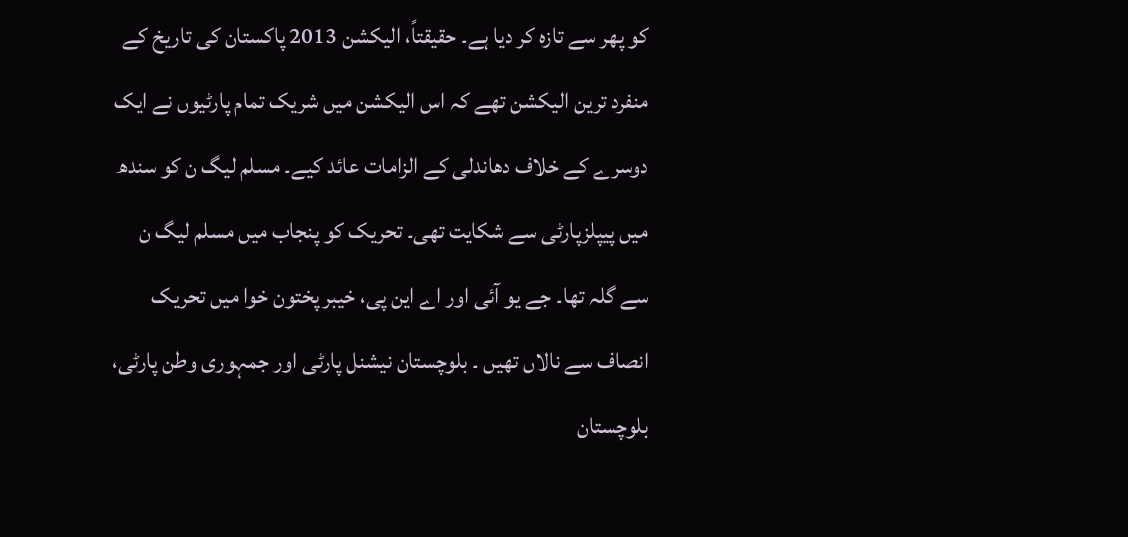کو پھر سے تازہ کر دیا ہے۔ حقیقتاً، الیکشن 2013 پاکستان کی تاریخ کے منفرد ترین الیکشن تھے کہ اس الیکشن میں شریک تمام پارٹیوں نے ایک دوسرے کے خلاف دھاندلی کے الزامات عائد کیے۔ مسلم لیگ ن کو سندھ میں پیپلزپارٹی سے شکایت تھی۔ تحریک کو پنجاب میں مسلم لیگ ن سے گلہ تھا۔ جے یو آئی اور اے این پی، خیبر پختون خوا میں تحریک انصاف سے نالاں تھیں ۔ بلوچستان نیشنل پارٹی اور جمہوری وطن پارٹی، بلوچستان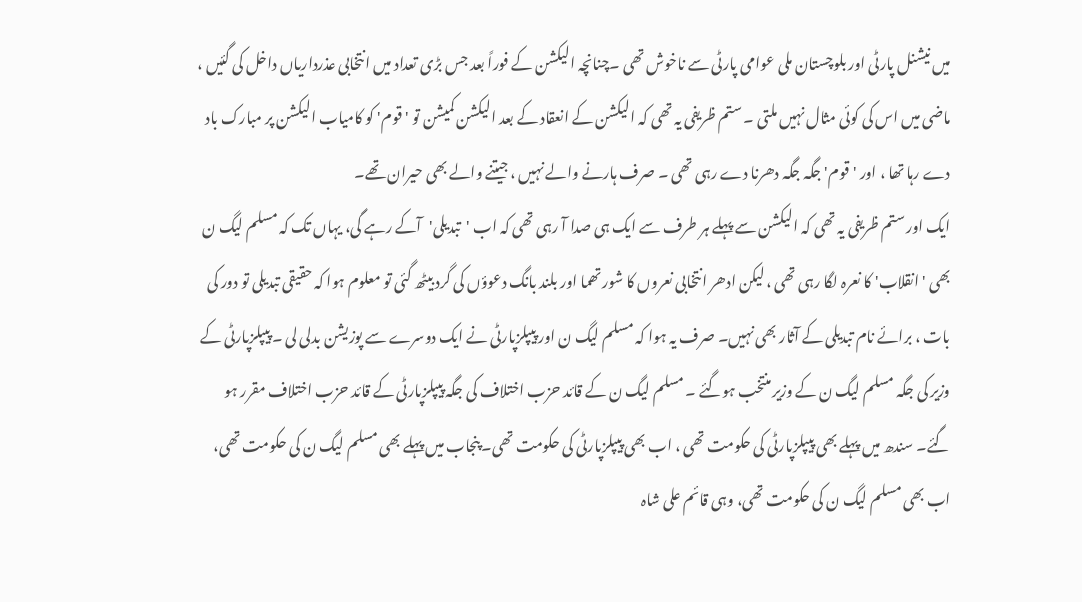میں نیشنل پارٹی اور بلوچستان ملی عوامی پارٹی سے ناخوش تھی ۔چنانچہ الیکشن کے فوراً بعد جس بڑی تعداد میں انتخابی عذرداریاں داخل کی گئیں ، ماضی میں اس کی کوئی مثال نہیں ملتی ۔ ستم ظریفی یہ تھی کہ الیکشن کے انعقاد کے بعد الیکشن کمیشن تو ' قوم' کو کامیاب الیکشن پر مبارک باد دے رہا تھا ، اور 'قوم' جگہ جگہ دھرنا دے رہی تھی ۔ صرف ہارنے والے نہیں ، جیتنے والے بھی حیران تھے۔
ایک اور ستم ظریفی یہ تھی کہ الیکشن سے پہلے ہر طرف سے ایک ہی صدا آ رہی تھی کہ اب 'تبدیلی'آکے رہے گی، یہاں تک کہ مسلم لیگ ن بھی 'انقلاب' کا نعرہ لگا رہی تھی ، لیکن ادھر انتخابی نعروں کا شور تھما اور بلند بانگ دعوؤں کی گرد بیٹھ گئی تو معلوم ہوا کہ حقیقی تبدیلی تو دور کی بات ، برائے نام تبدیلی کے آثار بھی نہیں۔ صرف یہ ہوا کہ مسلم لیگ ن اور پیپلزپارٹی نے ایک دوسرے سے پوزیشن بدلی لی ۔ پیپلزپارٹی کے وزیر کی جگہ مسلم لیگ ن کے وزیر منتخب ہوگئے ۔ مسلم لیگ ن کے قائد حزب اختلاف کی جگہ پیپلزپارٹی کے قائد حزب اختلاف مقرر ہو گئے۔ سندھ میں پہلے بھی پیپلزپارٹی کی حکومت تھی ، اب بھی پیپلزپارٹی کی حکومت تھی۔ پنجاب میں پہلے بھی مسلم لیگ ن کی حکومت تھی، اب بھی مسلم لیگ ن کی حکومت تھی، وہی قائم علی شاہ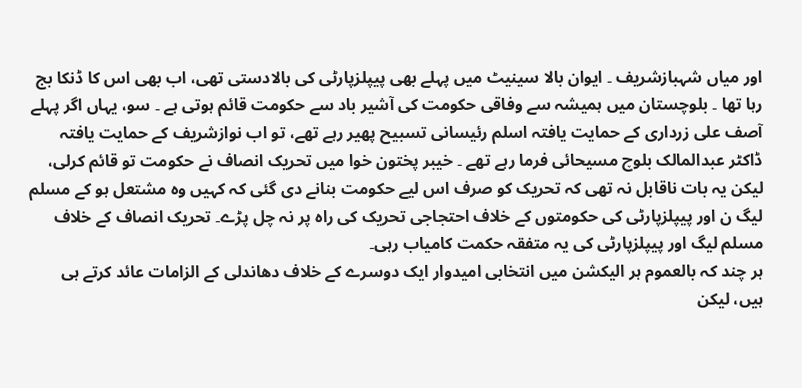اور میاں شہبازشریف ۔ ایوان بالا سینیٹ میں پہلے بھی پیپلزپارٹی کی بالادستی تھی، اب بھی اس کا ڈنکا بج رہا تھا ۔ بلوچستان میں ہمیشہ سے وفاقی حکومت کی آشیر باد سے حکومت قائم ہوتی ہے ۔ سو، یہاں اگر پہلے آصف علی زرداری کے حمایت یافتہ اسلم رئیسانی تسبیح پھیر رہے تھے، تو اب نوازشریف کے حمایت یافتہ ڈاکٹر عبدالمالک بلوچ مسیحائی فرما رہے تھے ۔ خیبر پختون خوا میں تحریک انصاف نے حکومت تو قائم کرلی، لیکن یہ بات ناقابل نہ تھی کہ تحریک کو صرف اس لیے حکومت بنانے دی گئی کہ کہیں وہ مشتعل ہو کے مسلم لیگ ن اور پیپلزپارٹی کی حکومتوں کے خلاف احتجاجی تحریک کی راہ پر نہ چل پڑے۔ تحریک انصاف کے خلاف مسلم لیگ اور پیپلزپارٹی کی یہ متفقہ حکمت کامیاب رہی۔
ہر چند کہ بالعموم ہر الیکشن میں انتخابی امیدوار ایک دوسرے کے خلاف دھاندلی کے الزامات عائد کرتے ہی ہیں، لیکن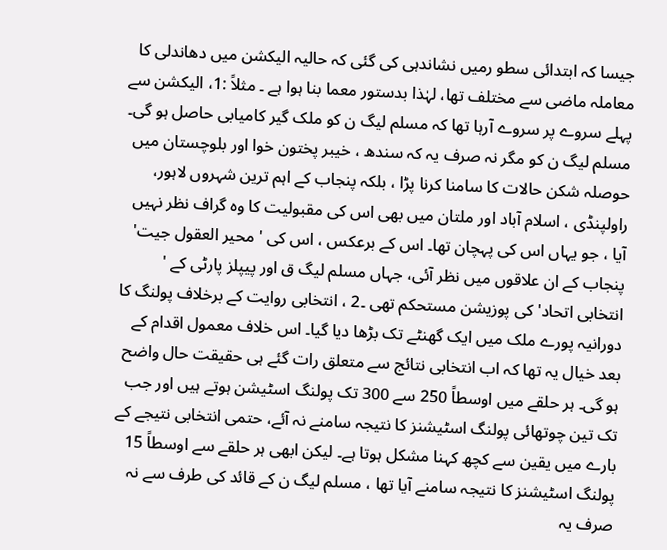جیسا کہ ابتدائی سطو رمیں نشاندہی کی گئی کہ حالیہ الیکشن میں دھاندلی کا معاملہ ماضی سے مختلف تھا، لہٰذا بدستور معما بنا ہوا ہے ۔ مثلاً :1، الیکشن سے پہلے سروے پر سروے آرہا تھا کہ مسلم لیگ ن کو ملک گیر کامیابی حاصل ہو گی۔ مسلم لیگ ن کو مگر نہ صرف یہ کہ سندھ ، خیبر پختون خوا اور بلوچستان میں حوصلہ شکن حالات کا سامنا کرنا پڑا ، بلکہ پنجاب کے اہم ترین شہروں لاہور، راولپنڈی ، اسلام آباد اور ملتان میں بھی اس کی مقبولیت کا وہ گراف نظر نہیں آیا ، جو یہاں اس کی پہچان تھا۔ اس کے برعکس ، اس کی ' محیر العقول جیت' پنجاب کے ان علاقوں میں نظر آئی، جہاں مسلم لیگ ق اور پیپلز پارٹی کے ' انتخابی اتحاد'کی پوزیشن مستحکم تھی ۔2 ، انتخابی روایت کے برخلاف پولنگ کا دورانیہ پورے ملک میں ایک گھنٹے تک بڑھا دیا گیا۔ اس خلاف معمول اقدام کے بعد خیال یہ تھا کہ اب انتخابی نتائج سے متعلق رات گئے ہی حقیقت حال واضح ہو گی۔ ہر حلقے میں اوسطاً 250 سے 300 تک پولنگ اسٹیشن ہوتے ہیں اور جب تک تین چوتھائی پولنگ اسٹیشنز کا نتیجہ سامنے نہ آئے، حتمی انتخابی نتیجے کے بارے میں یقین سے کچھ کہنا مشکل ہوتا ہے۔ لیکن ابھی ہر حلقے سے اوسطاً 15 پولنگ اسٹیشنز کا نتیجہ سامنے آیا تھا ، مسلم لیگ ن کے قائد کی طرف سے نہ صرف یہ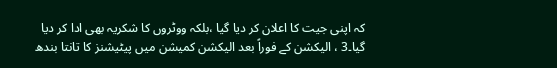کہ اپنی جیت کا اعلان کر دیا گیا ،بلکہ ووٹروں کا شکریہ بھی ادا کر دیا گیا۔3 ، الیکشن کے فوراً بعد الیکشن کمیشن میں پیٹیشنز کا تانتا بندھ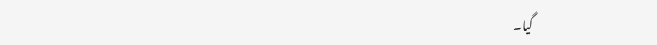گیا۔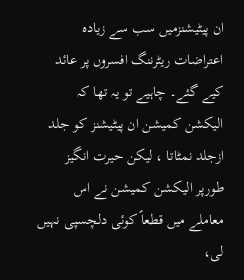ان پیٹیشنزمیں سب سے زیادہ اعتراضات ریٹرننگ افسروں پر عائد کیے گئے۔ چاہیے تو یہ تھا کہ الیکشن کمیشن ان پیٹیشنز کو جلد ازجلد نمٹاتا ، لیکن حیرت انگیز طورپر الیکشن کمیشن نے اس معاملے میں قطعاً کوئی دلچسپی نہیں لی،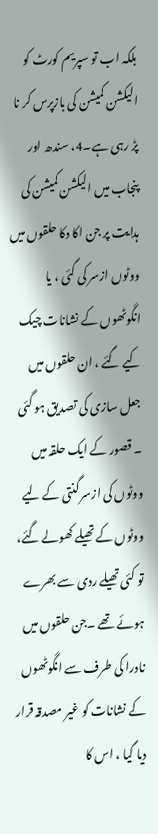بلکہ اب تو سپریم کورٹ کو الیکشن کمیشن کی بازپرس کر نا پڑ رہی ہے۔4، سندھ اور پنجاب میں الیکشن کمیشن کی ہدایت پر جن اکا دکا حلقوں میں ووٹوں ازسر کی گئی ، یا انگوٹھوں کے نشانات چیک کیے گئے ، ان حلقوں میں جعل سازی کی تصدیق ہو گئی ۔ قصور کے ایک حلقہ میں ووٹوں کی ازسر گنتی کے لیے ووٹوں کے تھیلے کھولے گئے، تو کئی تھیلے ردی سے بھرے ہوئے تھے ۔جن حلقوں میں نادرا کی طرف سے انگوٹھوں کے نشانات کو غیر مصدقہ قرار دیا گیا ، اس کا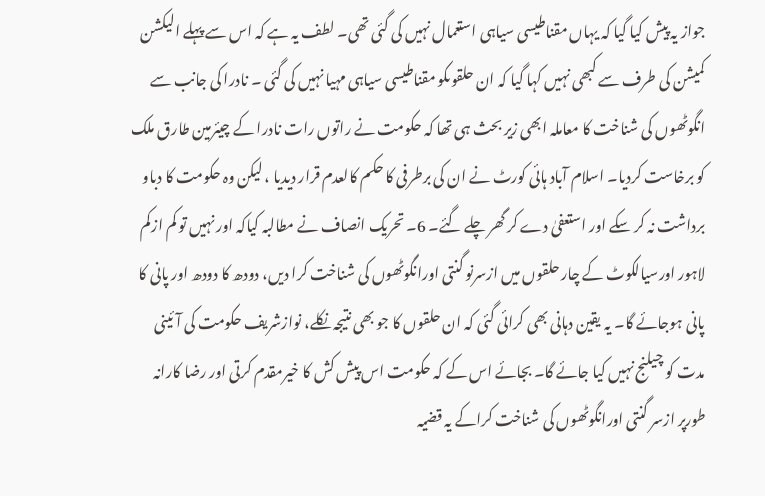جواز یہ پیش کیا گیا کہ یہاں مقناطیسی سیاہی استعمال نہیں کی گئی تھی۔ لطف یہ ہے کہ اس سے پہلے الیکشن کمیشن کی طرف سے کبھی نہیں کہا گیا کہ ان حلقوںکو مقناطیسی سیاہی مہیا نہیں کی گئی ۔ نادرا کی جانب سے انگوٹھوں کی شناخت کا معاملہ ابھی زیر بحث ہی تھا کہ حکومت نے راتوں رات نادرا کے چیئرمین طارق ملک کو برخاست کردیا۔ اسلام آباد ہائی کورٹ نے ان کی برطرفی کا حکم کالعدم قرار دیدیا ، لیکن وہ حکومت کا دباو برداشت نہ کر سکے اور استعفیٰ دے کر گھر چلے گئے۔ 6۔ تحریک انصاف نے مطالبہ کیاکہ اور نہیں تو کم ازکم لاہور اورسیالکوٹ کے چار حلقوں میں ازسرنو گنتی اورانگوٹھوں کی شناخت کرا دیں، دودھ کا دودھ اور پانی کا پانی ہوجائے گا۔ یہ یقین دہانی بھی کرائی گئی کہ ان حلقوں کا جو بھی نتیجہ نکلے، نوازشریف حکومت کی آئینی مدت کو چیلنج نہیں کیا جائے گا۔ بجائے اس کے کہ حکومت اس پیش کش کا خیرمقدم کرتی اور رضا کارانہ طورپر ازسر گنتی اورانگوٹھوں کی شناخت کراکے یہ قضیہ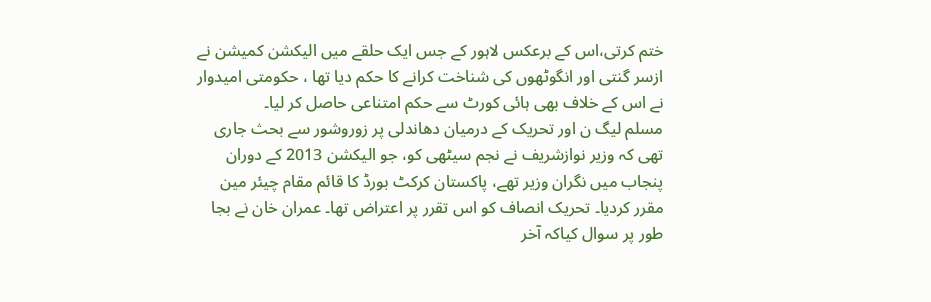ختم کرتی،اس کے برعکس لاہور کے جس ایک حلقے میں الیکشن کمیشن نے ازسر گنتی اور انگوٹھوں کی شناخت کرانے کا حکم دیا تھا ، حکومتی امیدوار نے اس کے خلاف بھی ہائی کورٹ سے حکم امتناعی حاصل کر لیا۔
مسلم لیگ ن اور تحریک کے درمیان دھاندلی پر زوروشور سے بحث جاری تھی کہ وزیر نوازشریف نے نجم سیٹھی کو، جو الیکشن 2013 کے دوران پنجاب میں نگران وزیر تھے، پاکستان کرکٹ بورڈ کا قائم مقام چیئر مین مقرر کردیا۔ تحریک انصاف کو اس تقرر پر اعتراض تھا۔ عمران خان نے بجا طور پر سوال کیاکہ آخر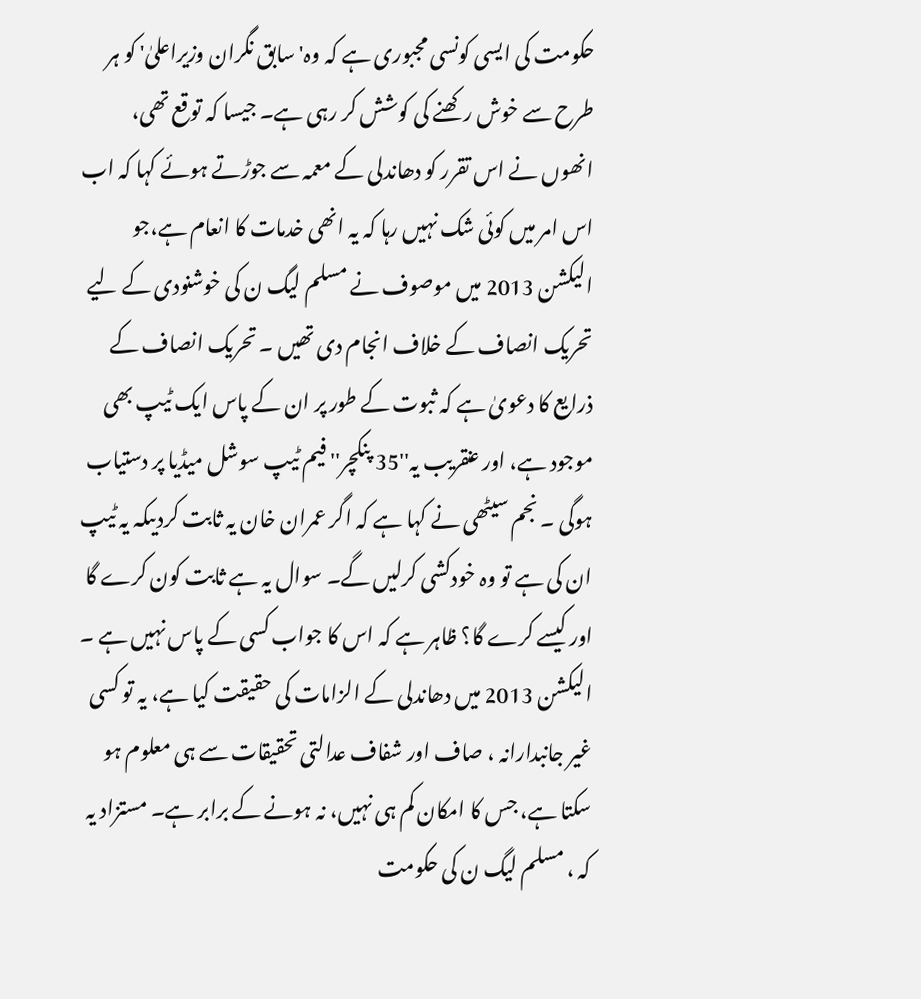حکومت کی ایسی کونسی مجبوری ہے کہ وہ' سابق نگران وزیراعلیٰ' کو ہر طرح سے خوش رکھنے کی کوشش کر رہی ہے۔ جیسا کہ توقع تھی، انھوں نے اس تقرر کو دھاندلی کے معمہ سے جوڑتے ہوئے کہا کہ اب اس امر میں کوئی شک نہیں رہا کہ یہ انھی خدمات کا انعام ہے،جو الیکشن 2013 میں موصوف نے مسلم لیگ ن کی خوشنودی کے لیے تحریک انصاف کے خلاف انجام دی تھیں ۔ تحریک انصاف کے ذرایع کا دعویٰ ہے کہ ثبوت کے طور پر ان کے پاس ایک ٹیپ بھی موجود ہے، اور عنقریب یہ''35 پنکچر'' فیم ٹیپ سوشل میڈیا پر دستیاب ہوگی ۔ نجم سیٹھی نے کہا ہے کہ اگر عمران خان یہ ثابت کردیںکہ یہ ٹیپ ان کی ہے تو وہ خودکشی کرلیں گے۔ سوال یہ ہے ثابت کون کرے گا اور کیسے کرے گا؟ ظاہر ہے کہ اس کا جواب کسی کے پاس نہیں ہے ۔
الیکشن 2013 میں دھاندلی کے الزامات کی حقیقت کیا ہے، یہ تو کسی غیر جانبدارانہ ، صاف اور شفاف عدالتی تحقیقات سے ہی معلوم ہو سکتا ہے، جس کا امکان کم ہی نہیں، نہ ہونے کے برابر ہے۔ مستزاد یہ کہ ، مسلم لیگ ن کی حکومت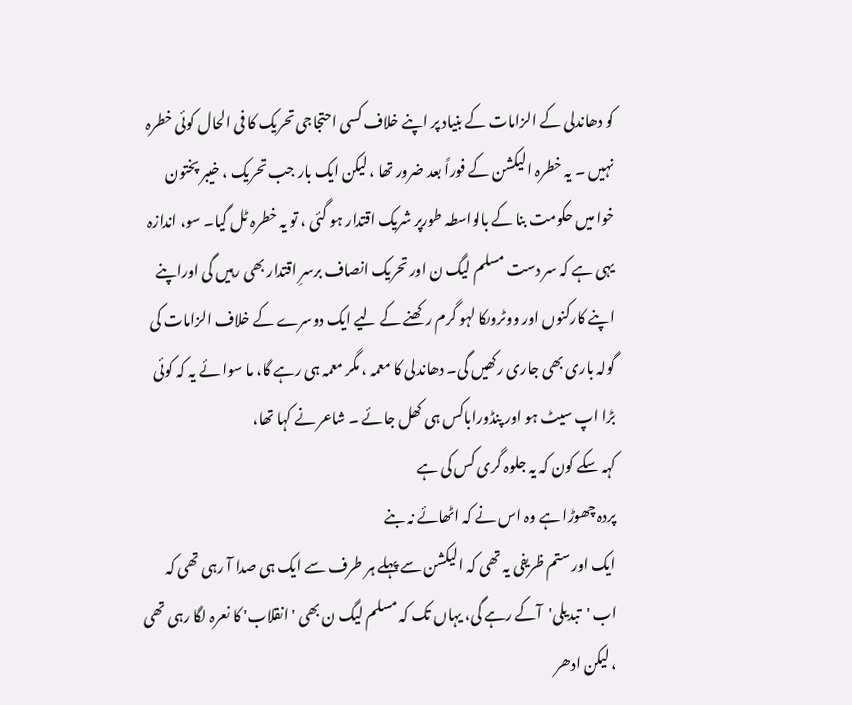کو دھاندلی کے الزامات کے بنیاد پر اپنے خلاف کسی احتجاجی تحریک کا فی الحال کوئی خطرہ نہیں ۔ یہ خطرہ الیکشن کے فوراً بعد ضرور تھا ، لیکن ایک بار جب تحریک ، خیبر پختون خوا میں حکومت بنا کے بالواسطہ طورپر شریک اقتدار ہو گئی ، تو یہ خطرہ ٹل گیا۔ سو، اندازہ یہی ہے کہ سر دست مسلم لیگ ن اور تحریک انصاف برسرِ اقتدار بھی رہیں گی اوراپنے اپنے کارکنوں اور ووٹروںکا لہو گرم رکھنے کے لیے ایک دوسرے کے خلاف الزامات کی گولہ باری بھی جاری رکھیں گی۔ دھاندلی کا معمہ ، مگر معمہ ہی رہے گا، ما سوا ئے یہ کہ کوئی بڑا اپ سیٹ ہو اور پنڈوراباکس ہی کھل جائے ۔ شاعر نے کہا تھا،
کہہ سکے کون کہ یہ جلوہ گری کس کی ہے
پردہ چھوڑا ہے وہ اس نے کہ اٹھائے نہ بنے
ایک اور ستم ظریفی یہ تھی کہ الیکشن سے پہلے ہر طرف سے ایک ہی صدا آ رہی تھی کہ اب 'تبدیلی'آکے رہے گی، یہاں تک کہ مسلم لیگ ن بھی 'انقلاب' کا نعرہ لگا رہی تھی ، لیکن ادھر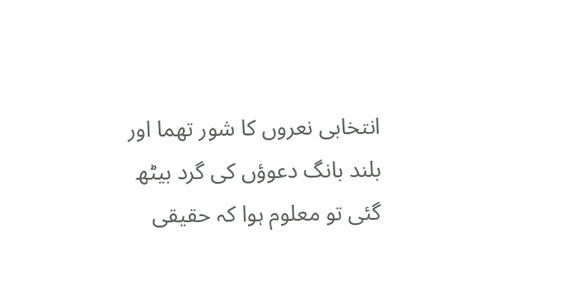انتخابی نعروں کا شور تھما اور بلند بانگ دعوؤں کی گرد بیٹھ گئی تو معلوم ہوا کہ حقیقی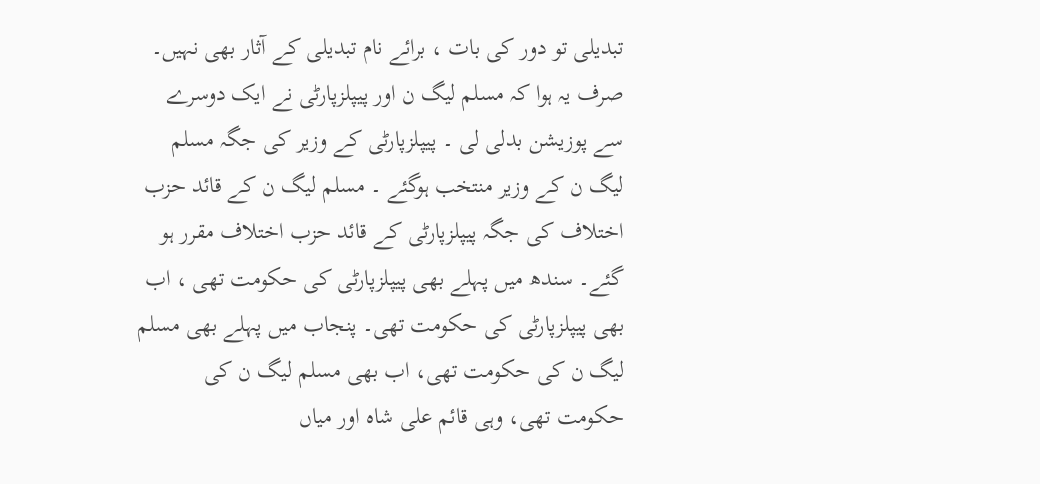تبدیلی تو دور کی بات ، برائے نام تبدیلی کے آثار بھی نہیں۔ صرف یہ ہوا کہ مسلم لیگ ن اور پیپلزپارٹی نے ایک دوسرے سے پوزیشن بدلی لی ۔ پیپلزپارٹی کے وزیر کی جگہ مسلم لیگ ن کے وزیر منتخب ہوگئے ۔ مسلم لیگ ن کے قائد حزب اختلاف کی جگہ پیپلزپارٹی کے قائد حزب اختلاف مقرر ہو گئے۔ سندھ میں پہلے بھی پیپلزپارٹی کی حکومت تھی ، اب بھی پیپلزپارٹی کی حکومت تھی۔ پنجاب میں پہلے بھی مسلم لیگ ن کی حکومت تھی، اب بھی مسلم لیگ ن کی حکومت تھی، وہی قائم علی شاہ اور میاں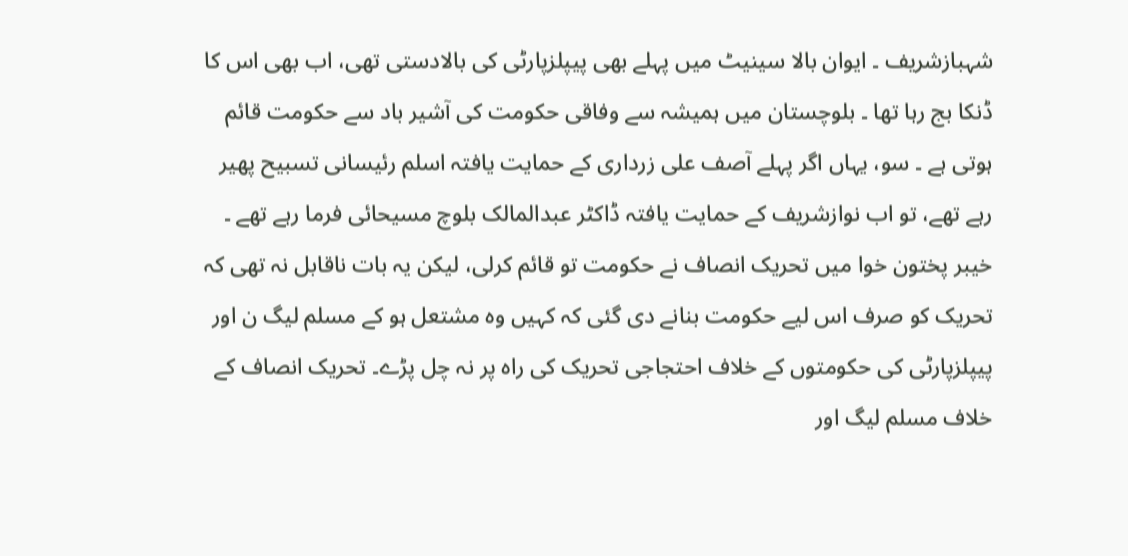شہبازشریف ۔ ایوان بالا سینیٹ میں پہلے بھی پیپلزپارٹی کی بالادستی تھی، اب بھی اس کا ڈنکا بج رہا تھا ۔ بلوچستان میں ہمیشہ سے وفاقی حکومت کی آشیر باد سے حکومت قائم ہوتی ہے ۔ سو، یہاں اگر پہلے آصف علی زرداری کے حمایت یافتہ اسلم رئیسانی تسبیح پھیر رہے تھے، تو اب نوازشریف کے حمایت یافتہ ڈاکٹر عبدالمالک بلوچ مسیحائی فرما رہے تھے ۔ خیبر پختون خوا میں تحریک انصاف نے حکومت تو قائم کرلی، لیکن یہ بات ناقابل نہ تھی کہ تحریک کو صرف اس لیے حکومت بنانے دی گئی کہ کہیں وہ مشتعل ہو کے مسلم لیگ ن اور پیپلزپارٹی کی حکومتوں کے خلاف احتجاجی تحریک کی راہ پر نہ چل پڑے۔ تحریک انصاف کے خلاف مسلم لیگ اور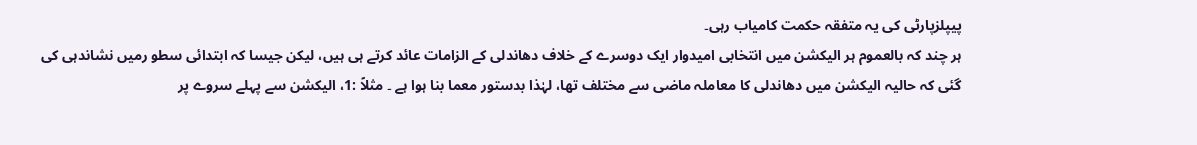پیپلزپارٹی کی یہ متفقہ حکمت کامیاب رہی۔
ہر چند کہ بالعموم ہر الیکشن میں انتخابی امیدوار ایک دوسرے کے خلاف دھاندلی کے الزامات عائد کرتے ہی ہیں، لیکن جیسا کہ ابتدائی سطو رمیں نشاندہی کی گئی کہ حالیہ الیکشن میں دھاندلی کا معاملہ ماضی سے مختلف تھا، لہٰذا بدستور معما بنا ہوا ہے ۔ مثلاً :1، الیکشن سے پہلے سروے پر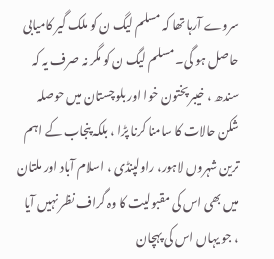سروے آرہا تھا کہ مسلم لیگ ن کو ملک گیر کامیابی حاصل ہو گی۔ مسلم لیگ ن کو مگر نہ صرف یہ کہ سندھ ، خیبر پختون خوا اور بلوچستان میں حوصلہ شکن حالات کا سامنا کرنا پڑا ، بلکہ پنجاب کے اہم ترین شہروں لاہور، راولپنڈی ، اسلام آباد اور ملتان میں بھی اس کی مقبولیت کا وہ گراف نظر نہیں آیا ، جو یہاں اس کی پہچان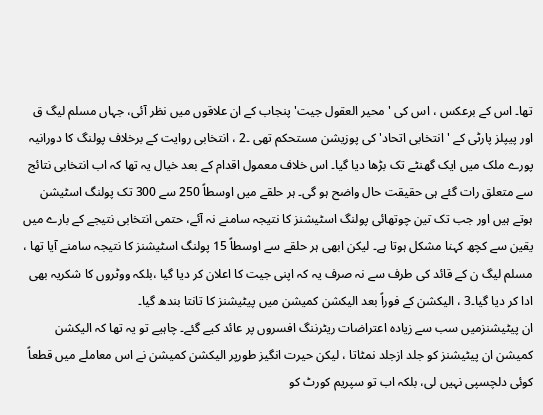تھا۔ اس کے برعکس ، اس کی ' محیر العقول جیت' پنجاب کے ان علاقوں میں نظر آئی، جہاں مسلم لیگ ق اور پیپلز پارٹی کے ' انتخابی اتحاد'کی پوزیشن مستحکم تھی ۔2 ، انتخابی روایت کے برخلاف پولنگ کا دورانیہ پورے ملک میں ایک گھنٹے تک بڑھا دیا گیا۔ اس خلاف معمول اقدام کے بعد خیال یہ تھا کہ اب انتخابی نتائج سے متعلق رات گئے ہی حقیقت حال واضح ہو گی۔ ہر حلقے میں اوسطاً 250 سے 300 تک پولنگ اسٹیشن ہوتے ہیں اور جب تک تین چوتھائی پولنگ اسٹیشنز کا نتیجہ سامنے نہ آئے، حتمی انتخابی نتیجے کے بارے میں یقین سے کچھ کہنا مشکل ہوتا ہے۔ لیکن ابھی ہر حلقے سے اوسطاً 15 پولنگ اسٹیشنز کا نتیجہ سامنے آیا تھا ، مسلم لیگ ن کے قائد کی طرف سے نہ صرف یہ کہ اپنی جیت کا اعلان کر دیا گیا ،بلکہ ووٹروں کا شکریہ بھی ادا کر دیا گیا۔3 ، الیکشن کے فوراً بعد الیکشن کمیشن میں پیٹیشنز کا تانتا بندھ گیا۔
ان پیٹیشنزمیں سب سے زیادہ اعتراضات ریٹرننگ افسروں پر عائد کیے گئے۔ چاہیے تو یہ تھا کہ الیکشن کمیشن ان پیٹیشنز کو جلد ازجلد نمٹاتا ، لیکن حیرت انگیز طورپر الیکشن کمیشن نے اس معاملے میں قطعاً کوئی دلچسپی نہیں لی، بلکہ اب تو سپریم کورٹ کو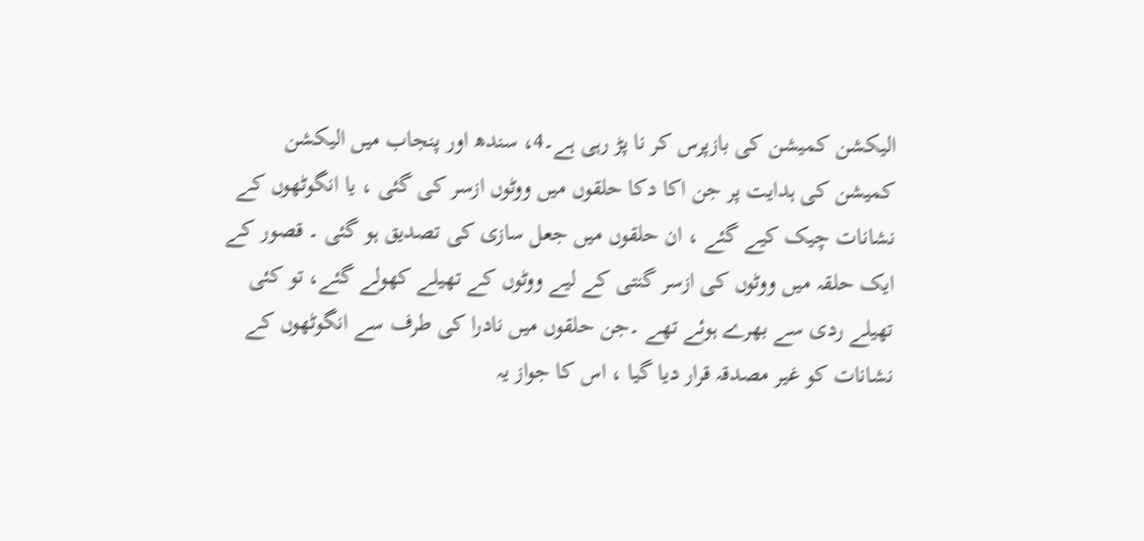الیکشن کمیشن کی بازپرس کر نا پڑ رہی ہے۔4، سندھ اور پنجاب میں الیکشن کمیشن کی ہدایت پر جن اکا دکا حلقوں میں ووٹوں ازسر کی گئی ، یا انگوٹھوں کے نشانات چیک کیے گئے ، ان حلقوں میں جعل سازی کی تصدیق ہو گئی ۔ قصور کے ایک حلقہ میں ووٹوں کی ازسر گنتی کے لیے ووٹوں کے تھیلے کھولے گئے، تو کئی تھیلے ردی سے بھرے ہوئے تھے ۔جن حلقوں میں نادرا کی طرف سے انگوٹھوں کے نشانات کو غیر مصدقہ قرار دیا گیا ، اس کا جواز یہ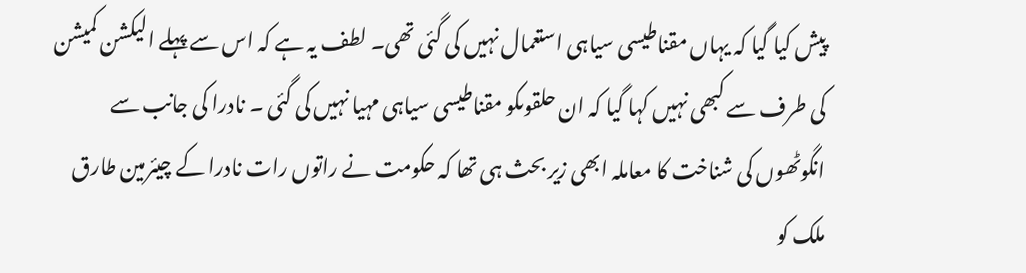پیش کیا گیا کہ یہاں مقناطیسی سیاہی استعمال نہیں کی گئی تھی۔ لطف یہ ہے کہ اس سے پہلے الیکشن کمیشن کی طرف سے کبھی نہیں کہا گیا کہ ان حلقوںکو مقناطیسی سیاہی مہیا نہیں کی گئی ۔ نادرا کی جانب سے انگوٹھوں کی شناخت کا معاملہ ابھی زیر بحث ہی تھا کہ حکومت نے راتوں رات نادرا کے چیئرمین طارق ملک کو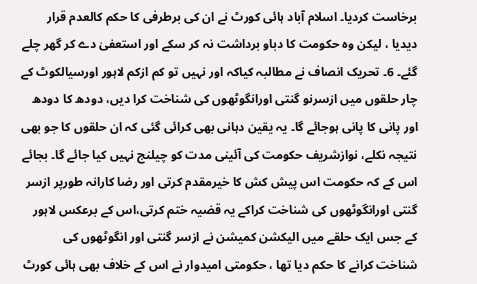برخاست کردیا۔ اسلام آباد ہائی کورٹ نے ان کی برطرفی کا حکم کالعدم قرار دیدیا ، لیکن وہ حکومت کا دباو برداشت نہ کر سکے اور استعفیٰ دے کر گھر چلے گئے۔ 6۔ تحریک انصاف نے مطالبہ کیاکہ اور نہیں تو کم ازکم لاہور اورسیالکوٹ کے چار حلقوں میں ازسرنو گنتی اورانگوٹھوں کی شناخت کرا دیں، دودھ کا دودھ اور پانی کا پانی ہوجائے گا۔ یہ یقین دہانی بھی کرائی گئی کہ ان حلقوں کا جو بھی نتیجہ نکلے، نوازشریف حکومت کی آئینی مدت کو چیلنج نہیں کیا جائے گا۔ بجائے اس کے کہ حکومت اس پیش کش کا خیرمقدم کرتی اور رضا کارانہ طورپر ازسر گنتی اورانگوٹھوں کی شناخت کراکے یہ قضیہ ختم کرتی،اس کے برعکس لاہور کے جس ایک حلقے میں الیکشن کمیشن نے ازسر گنتی اور انگوٹھوں کی شناخت کرانے کا حکم دیا تھا ، حکومتی امیدوار نے اس کے خلاف بھی ہائی کورٹ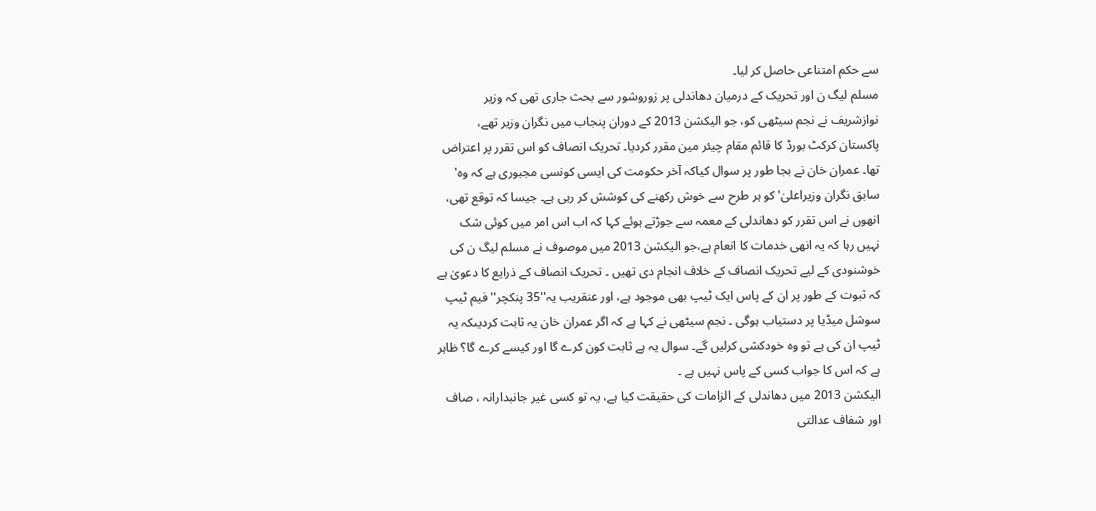سے حکم امتناعی حاصل کر لیا۔
مسلم لیگ ن اور تحریک کے درمیان دھاندلی پر زوروشور سے بحث جاری تھی کہ وزیر نوازشریف نے نجم سیٹھی کو، جو الیکشن 2013 کے دوران پنجاب میں نگران وزیر تھے، پاکستان کرکٹ بورڈ کا قائم مقام چیئر مین مقرر کردیا۔ تحریک انصاف کو اس تقرر پر اعتراض تھا۔ عمران خان نے بجا طور پر سوال کیاکہ آخر حکومت کی ایسی کونسی مجبوری ہے کہ وہ' سابق نگران وزیراعلیٰ' کو ہر طرح سے خوش رکھنے کی کوشش کر رہی ہے۔ جیسا کہ توقع تھی، انھوں نے اس تقرر کو دھاندلی کے معمہ سے جوڑتے ہوئے کہا کہ اب اس امر میں کوئی شک نہیں رہا کہ یہ انھی خدمات کا انعام ہے،جو الیکشن 2013 میں موصوف نے مسلم لیگ ن کی خوشنودی کے لیے تحریک انصاف کے خلاف انجام دی تھیں ۔ تحریک انصاف کے ذرایع کا دعویٰ ہے کہ ثبوت کے طور پر ان کے پاس ایک ٹیپ بھی موجود ہے، اور عنقریب یہ''35 پنکچر'' فیم ٹیپ سوشل میڈیا پر دستیاب ہوگی ۔ نجم سیٹھی نے کہا ہے کہ اگر عمران خان یہ ثابت کردیںکہ یہ ٹیپ ان کی ہے تو وہ خودکشی کرلیں گے۔ سوال یہ ہے ثابت کون کرے گا اور کیسے کرے گا؟ ظاہر ہے کہ اس کا جواب کسی کے پاس نہیں ہے ۔
الیکشن 2013 میں دھاندلی کے الزامات کی حقیقت کیا ہے، یہ تو کسی غیر جانبدارانہ ، صاف اور شفاف عدالتی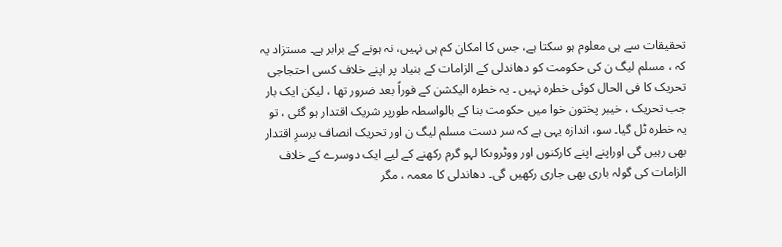تحقیقات سے ہی معلوم ہو سکتا ہے، جس کا امکان کم ہی نہیں، نہ ہونے کے برابر ہے۔ مستزاد یہ کہ ، مسلم لیگ ن کی حکومت کو دھاندلی کے الزامات کے بنیاد پر اپنے خلاف کسی احتجاجی تحریک کا فی الحال کوئی خطرہ نہیں ۔ یہ خطرہ الیکشن کے فوراً بعد ضرور تھا ، لیکن ایک بار جب تحریک ، خیبر پختون خوا میں حکومت بنا کے بالواسطہ طورپر شریک اقتدار ہو گئی ، تو یہ خطرہ ٹل گیا۔ سو، اندازہ یہی ہے کہ سر دست مسلم لیگ ن اور تحریک انصاف برسرِ اقتدار بھی رہیں گی اوراپنے اپنے کارکنوں اور ووٹروںکا لہو گرم رکھنے کے لیے ایک دوسرے کے خلاف الزامات کی گولہ باری بھی جاری رکھیں گی۔ دھاندلی کا معمہ ، مگر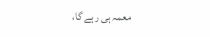معمہ ہی رہے گا،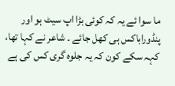ما سوا ئے یہ کہ کوئی بڑا اپ سیٹ ہو اور پنڈوراباکس ہی کھل جائے ۔ شاعر نے کہا تھا،
کہہ سکے کون کہ یہ جلوہ گری کس کی ہے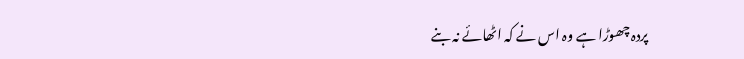پردہ چھوڑا ہے وہ اس نے کہ اٹھائے نہ بنے